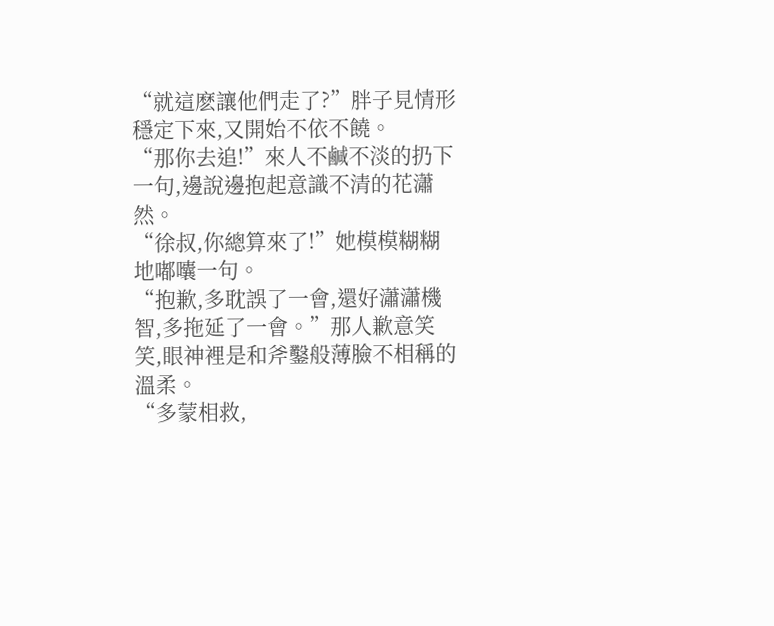“就這麽讓他們走了?”胖子見情形穩定下來,又開始不依不饒。
“那你去追!”來人不鹹不淡的扔下一句,邊說邊抱起意識不清的花瀟然。
“徐叔,你總算來了!”她模模糊糊地嘟囔一句。
“抱歉,多耽誤了一會,還好瀟瀟機智,多拖延了一會。”那人歉意笑笑,眼神裡是和斧鑿般薄臉不相稱的溫柔。
“多蒙相救,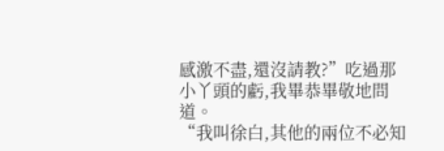感激不盡,還沒請教?”吃過那小丫頭的虧,我畢恭畢敬地問道。
“我叫徐白,其他的兩位不必知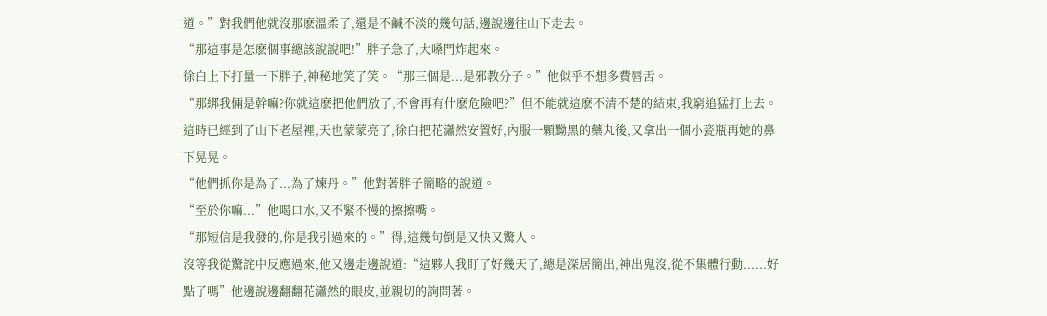道。”對我們他就沒那麽溫柔了,還是不鹹不淡的幾句話,邊說邊往山下走去。
“那這事是怎麽個事總該說說吧!”胖子急了,大嗓門炸起來。
徐白上下打量一下胖子,神秘地笑了笑。“那三個是...是邪教分子。”他似乎不想多費唇舌。
“那綁我倆是幹嘛?你就這麽把他們放了,不會再有什麽危險吧?”但不能就這麽不清不楚的結束,我窮追猛打上去。
這時已經到了山下老屋裡,天也蒙蒙亮了,徐白把花瀟然安置好,內服一顆黝黑的藥丸後,又拿出一個小瓷瓶再她的鼻下晃晃。
“他們抓你是為了...為了煉丹。”他對著胖子簡略的說道。
“至於你嘛...”他喝口水,又不緊不慢的擦擦嘴。
“那短信是我發的,你是我引過來的。”得,這幾句倒是又快又驚人。
沒等我從驚詫中反應過來,他又邊走邊說道:“這夥人我盯了好幾天了,總是深居簡出,神出鬼沒,從不集體行動......好點了嗎”他邊說邊翻翻花瀟然的眼皮,並親切的詢問著。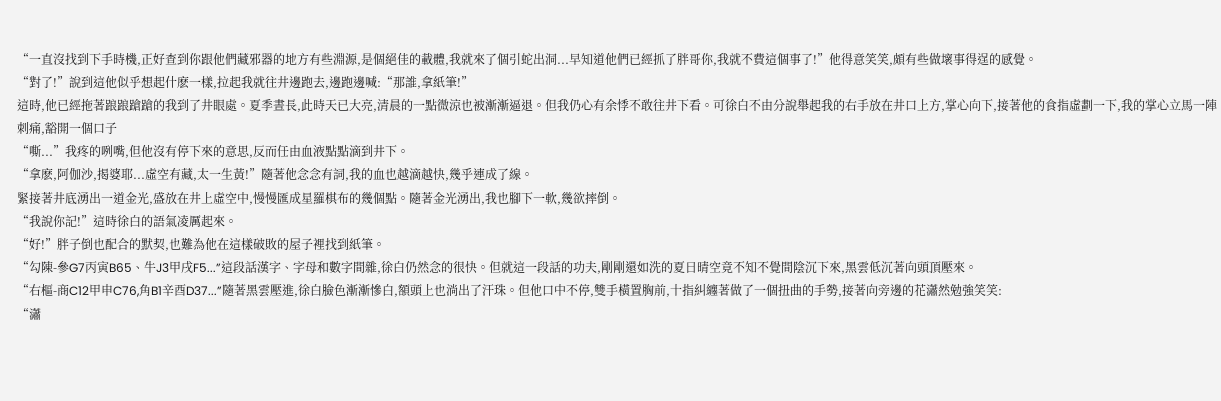“一直沒找到下手時機,正好查到你跟他們藏邪器的地方有些淵源,是個絕佳的載體,我就來了個引蛇出洞...早知道他們已經抓了胖哥你,我就不費這個事了!”他得意笑笑,頗有些做壞事得逞的感覺。
“對了!”說到這他似乎想起什麽一樣,拉起我就往井邊跑去,邊跑邊喊:“那誰,拿紙筆!”
這時,他已經拖著踉踉蹌蹌的我到了井眼處。夏季晝長,此時天已大亮,清晨的一點微涼也被漸漸逼退。但我仍心有余悸不敢往井下看。可徐白不由分說舉起我的右手放在井口上方,掌心向下,接著他的食指虛劃一下,我的掌心立馬一陣刺痛,豁開一個口子
“嘶...”我疼的咧嘴,但他沒有停下來的意思,反而任由血液點點滴到井下。
“拿麽,阿伽沙,揭婆耶...虛空有藏,太一生黃!”隨著他念念有詞,我的血也越滴越快,幾乎連成了線。
緊接著井底湧出一道金光,盛放在井上虛空中,慢慢匯成星羅棋布的幾個點。隨著金光湧出,我也腳下一軟,幾欲摔倒。
“我說你記!”這時徐白的語氣凌厲起來。
“好!”胖子倒也配合的默契,也難為他在這樣破敗的屋子裡找到紙筆。
“勾陳-參G7丙寅B65、牛J3甲戌F5...”這段話漢字、字母和數字間雜,徐白仍然念的很快。但就這一段話的功夫,剛剛還如洗的夏日晴空竟不知不覺間陰沉下來,黑雲低沉著向頭頂壓來。
“右樞-商C12甲申C76,角B1辛酉D37...”隨著黑雲壓進,徐白臉色漸漸慘白,額頭上也淌出了汗珠。但他口中不停,雙手橫置胸前,十指糾纏著做了一個扭曲的手勢,接著向旁邊的花瀟然勉強笑笑:
“瀟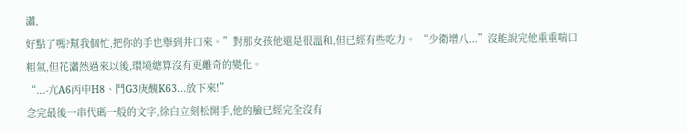瀟,
好點了嗎?幫我個忙,把你的手也舉到井口來。”對那女孩他還是很溫和,但已經有些吃力。 “少衛增八...”沒能說完他重重喘口粗氣,但花瀟然過來以後,環境總算沒有更離奇的變化。
“...-亢A6丙申H8、鬥G3庚醜K63...放下來!”
念完最後一串代碼一般的文字,徐白立刻松開手,他的臉已經完全沒有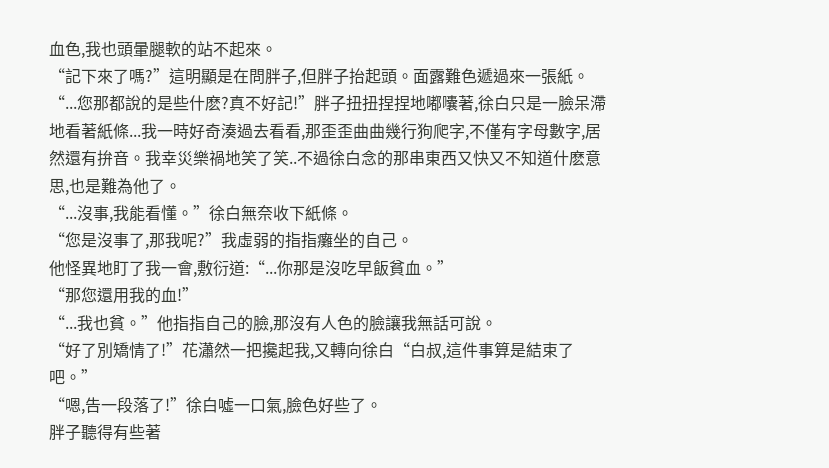血色,我也頭暈腿軟的站不起來。
“記下來了嗎?”這明顯是在問胖子,但胖子抬起頭。面露難色遞過來一張紙。
“...您那都說的是些什麽?真不好記!”胖子扭扭捏捏地嘟囔著,徐白只是一臉呆滯地看著紙條...我一時好奇湊過去看看,那歪歪曲曲幾行狗爬字,不僅有字母數字,居然還有拚音。我幸災樂禍地笑了笑..不過徐白念的那串東西又快又不知道什麽意思,也是難為他了。
“...沒事,我能看懂。”徐白無奈收下紙條。
“您是沒事了,那我呢?”我虛弱的指指癱坐的自己。
他怪異地盯了我一會,敷衍道:“...你那是沒吃早飯貧血。”
“那您還用我的血!”
“...我也貧。”他指指自己的臉,那沒有人色的臉讓我無話可說。
“好了別矯情了!”花瀟然一把攙起我,又轉向徐白“白叔,這件事算是結束了吧。”
“嗯,告一段落了!”徐白噓一口氣,臉色好些了。
胖子聽得有些著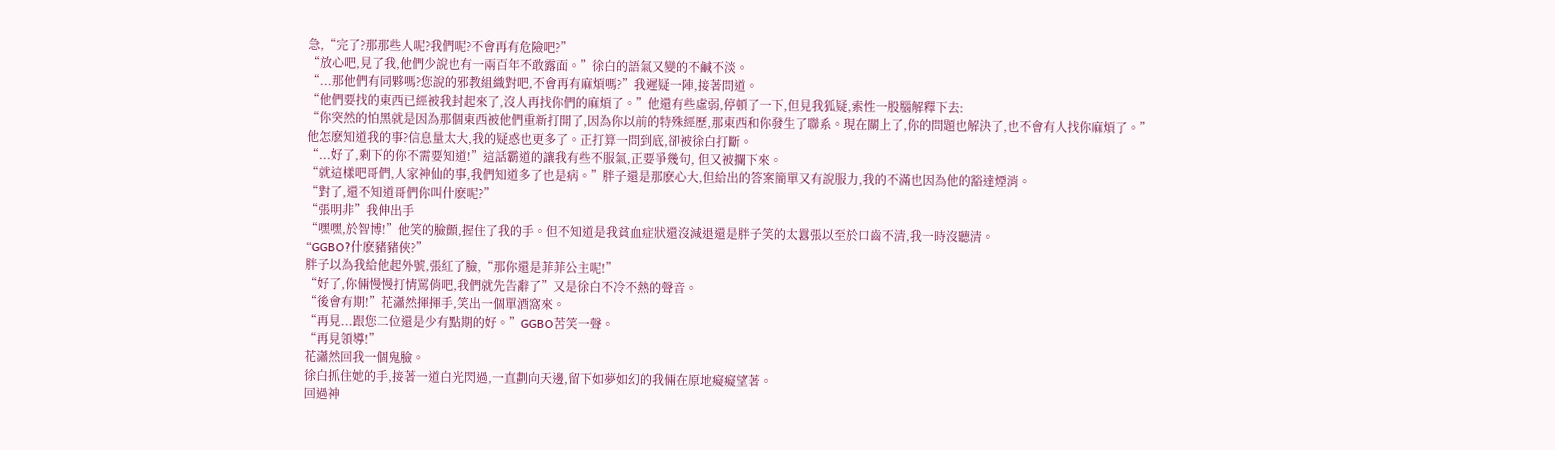急,“完了?那那些人呢?我們呢?不會再有危險吧?”
“放心吧,見了我,他們少說也有一兩百年不敢露面。”徐白的語氣又變的不鹹不淡。
“...那他們有同夥嗎?您說的邪教組織對吧,不會再有麻煩嗎?”我遲疑一陣,接著問道。
“他們要找的東西已經被我封起來了,沒人再找你們的麻煩了。”他還有些虛弱,停頓了一下,但見我狐疑,索性一股腦解釋下去:
“你突然的怕黑就是因為那個東西被他們重新打開了,因為你以前的特殊經歷,那東西和你發生了聯系。現在關上了,你的問題也解決了,也不會有人找你麻煩了。”
他怎麽知道我的事?信息量太大,我的疑惑也更多了。正打算一問到底,卻被徐白打斷。
“...好了,剩下的你不需要知道!”這話霸道的讓我有些不服氣,正要爭幾句, 但又被攔下來。
“就這樣吧哥們,人家神仙的事,我們知道多了也是病。”胖子還是那麽心大,但給出的答案簡單又有說服力,我的不滿也因為他的豁達煙消。
“對了,還不知道哥們你叫什麽呢?”
“張明非”我伸出手
“嘿嘿,於智博!”他笑的臉顫,握住了我的手。但不知道是我貧血症狀還沒減退還是胖子笑的太囂張以至於口齒不清,我一時沒聽清。
“GGBO?什麽豬豬俠?”
胖子以為我給他起外號,張紅了臉,“那你還是菲菲公主呢!”
“好了,你倆慢慢打情罵俏吧,我們就先告辭了”又是徐白不冷不熱的聲音。
“後會有期!”花瀟然揮揮手,笑出一個單酒窩來。
“再見...跟您二位還是少有點期的好。”GGBO苦笑一聲。
“再見領導!”
花瀟然回我一個鬼臉。
徐白抓住她的手,接著一道白光閃過,一直劃向天邊,留下如夢如幻的我倆在原地癡癡望著。
回過神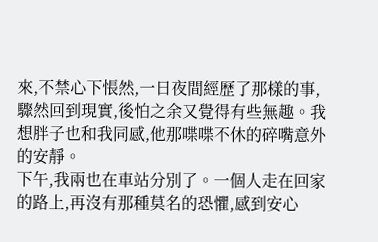來,不禁心下悵然,一日夜間經歷了那樣的事,驟然回到現實,後怕之余又覺得有些無趣。我想胖子也和我同感,他那喋喋不休的碎嘴意外的安靜。
下午,我兩也在車站分別了。一個人走在回家的路上,再沒有那種莫名的恐懼,感到安心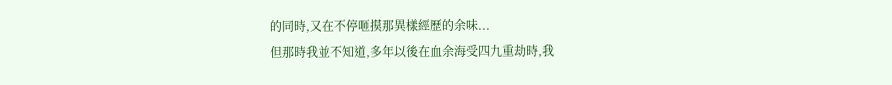的同時,又在不停咂摸那異樣經歷的余味...
但那時我並不知道,多年以後在血余海受四九重劫時,我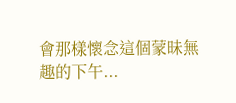會那樣懷念這個蒙昧無趣的下午...